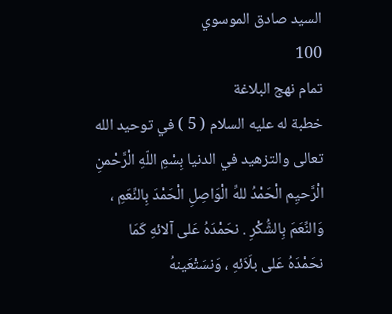السيد صادق الموسوي
100
تمام نهج البلاغة
خطبة له عليه السلام ( 5 ) في توحيد الله تعالى والتزهيد في الدنيا بِسْمِ اللّهِ الْرَّحْمنِ الْرَّحيِم الْحَمْدُ للهِّ الْوَاصِلِ الْحَمْدَ بِالنِّعَمِ ، وَالنِّعَمَ بِالشُّكْرِ . نحَمْدَهُ عَلى آلائهِ كَمَا نحَمْدَهُ عَلى بلَاَئهِ ، وَنسَتْعَينهُ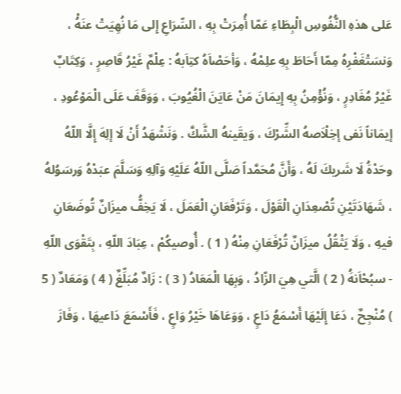عَلى هذهِ النُّفُوسِ الْبِطَاءِ عَمّا أُمِرَتْ بِهِ ، السِّرَاعِ إِلى مَا نُهِيَتْ عنَهُْ ، وَنسَتْغَفْرِهُ مِمّا أَحَاطَ بِهِ علِمْهُ ، وَأحَصْاَهُ كتِاَبهُ : عِلْمٌ غَيْرُ قَاصِرٍ ، وَكِتَابٌ غَيْرُ مُغَادِرٍ ، وَنُؤْمِنُ بِهِ إِيمَانَ مَنْ عَايَنَ الْغُيُوبَ ، وَوَقَفَ عَلَى الْمَوْعُودِ ، إيمَاناً نَفى إخِلْاَصهُ الشِّرْكَ ، وَيقَينهُ الشَّكَّ . وَنَشْهَدُ أَنْ لَا إلِهَ إِلَّا اللّهُ وحَدْهَُ لَا شَريكَ لَهُ ، وَأَنَّ مُحَمَّداً صَلَّى اللّهُ عَلَيْهِ وَآلِهِ وَسَلَّمَ عبَدْهُ وَرسَوُلهُ ، شَهَادَتَيْنِ تُصْعِدَانِ الْقَوْلَ ، وَتَرْفَعَانِ الْعَمَلَ ، لَا يَخِفُّ ميزَانٌ تُوضَعَانِ فيهِ ، وَلَا يَثْقُلُ ميزَانٌ تُرْفَعَانِ مِنْهُ ( 1 ) . أُوصيكُمْ ، عِبَادَ اللّهِ ، بِتَقْوَى اللّهِ - سبُحْاَنهَُ ( 2 ) الَّتي هِيَ الزّادُ ، وَبِهَا الْمَعَادُ ( 3 ) : زَادٌ مُبَلِّغٌ ( 4 ) وَمَعَادٌ ( 5 ) مُنْجِحٌ ، دَعَا إِلَيْهَا أَسْمَعُ دَاعٍ ، وَوَعَاهَا خَيْرُ وَاعٍ ، فَأَسْمَعَ دَاعيهَا ، وَفَازَ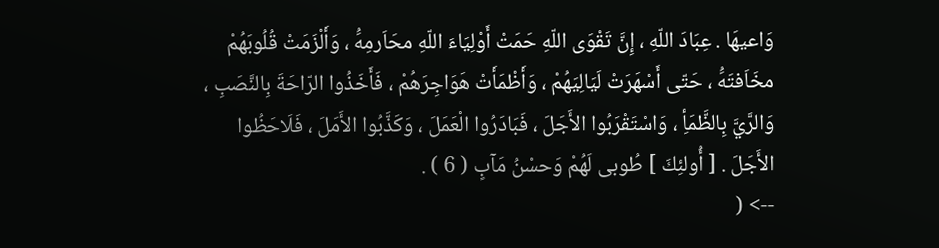وَاعيهَا . عِبَادَ اللّهِ ، إِنَّ تَقْوَى اللّهِ حَمَتْ أَوْلِيَاءَ اللّهِ محَاَرمِهَُ ، وَأَلْزَمَتْ قُلُوبَهُمْ مخَاَفتَهَُ ، حَتّى أَسْهَرَتْ لَيَالِيَهُمْ ، وَأَظْمَأَتْ هَوَاجِرَهُمْ ، فَأَخَذُوا الرّاحَةَ بِالنَّصَبِ ، وَالرَّيَّ بِالظَّمَأِ ، وَاسْتَقْرَبُوا الأَجَلَ ، فَبَادَرُوا الْعَمَلَ ، وَكَذَّبُوا الأَمَلَ ، فَلَاحَظُوا الأَجَلَ . [ أُولئِكَ ] طُوبى لَهُمْ وَحسْنُ مَآبٍ ( 6 ) .
--> (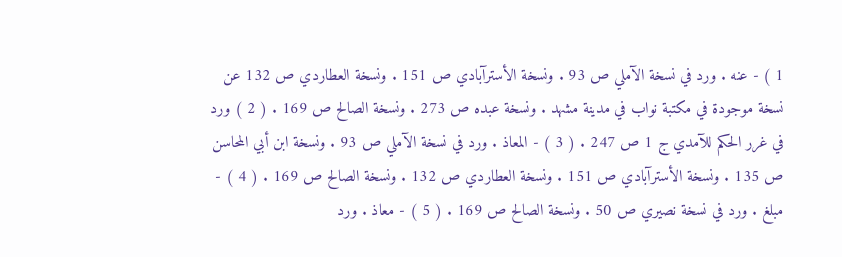1 ) - عنه . ورد في نسخة الآملي ص 93 . ونسخة الأسترآبادي ص 151 . ونسخة العطاردي ص 132 عن نسخة موجودة في مكتبة نواب في مدينة مشهد . ونسخة عبده ص 273 . ونسخة الصالح ص 169 . ( 2 ) ورد في غرر الحكم للآمدي ج 1 ص 247 . ( 3 ) - المعاذ . ورد في نسخة الآملي ص 93 . ونسخة ابن أبي المحاسن ص 135 . ونسخة الأسترآبادي ص 151 . ونسخة العطاردي ص 132 . ونسخة الصالح ص 169 . ( 4 ) - مبلغ . ورد في نسخة نصيري ص 50 . ونسخة الصالح ص 169 . ( 5 ) - معاذ . ورد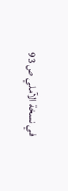في نسخة الآملي ص 93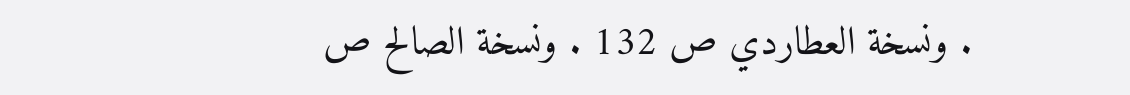. ونسخة العطاردي ص 132 . ونسخة الصالح ص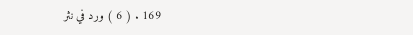169 . ( 6 ) ورد في نثر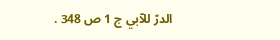الدرّ للآبي ج 1 ص 348 .